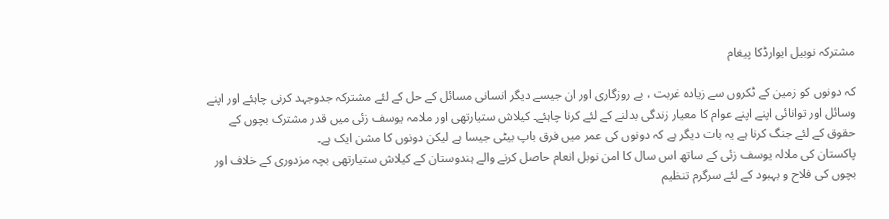مشترکہ نوبیل ایوارڈکا پیغام

کہ دونوں کو زمین کے ٹکروں سے زیادہ غربت ، بے روزگاری اور ان جیسے دیگر انسانی مسائل کے حل کے لئے مشترکہ جدوجہد کرنی چاہئے اور اپنے وسائل اور توانائی اپنے اپنے عوام کا معیار زندگی بدلنے کے لئے کرنا چاہئے۔ کیلاش ستیارتھی اور ملامہ یوسف زئی میں قدر مشترک بچوں کے حقوق کے لئے جنگ کرنا ہے یہ بات دیگر ہے کہ دونوں کی عمر میں فرق باپ بیٹی جیسا ہے لیکن دونوں کا مشن ایک ہے۔
پاکستان کی ملالہ یوسف زئی کے ساتھ اس سال کا امن نوبل انعام حاصل کرنے والے ہندوستان کے کیلاش ستیارتھی بچہ مزدوری کے خلاف اور بچوں کی فلاح و بہبود کے لئے سرگرم تنظیم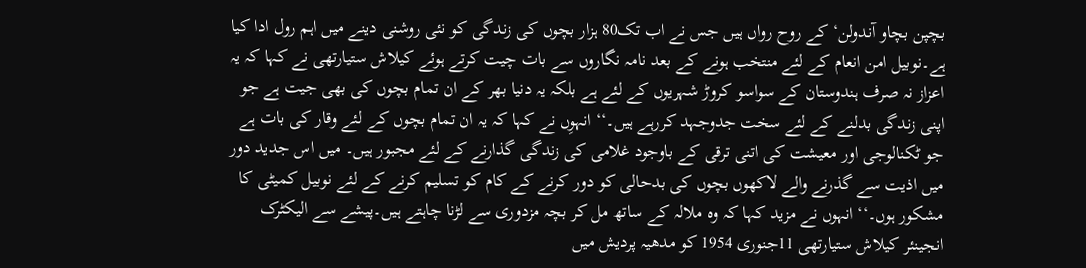بچپن بچاو آندولن‘ کے روح رواں ہیں جس نے اب تک80 ہزار بچوں کی زندگی کو نئی روشنی دینے میں اہم رول ادا کیا ہے۔نوبیل امن انعام کے لئے منتخب ہونے کے بعد نامہ نگاروں سے بات چیت کرتے ہوئے کیلاش ستیارتھی نے کہا کہ یہ اعزاز نہ صرف ہندوستان کے سواسو کروڑ شہریوں کے لئے ہے بلکہ یہ دنیا بھر کے ان تمام بچوں کی بھی جیت ہے جو اپنی زندگی بدلنے کے لئے سخت جدوجہد کررہے ہیں۔‘‘ انہوِں نے کہا کہ یہ ان تمام بچوں کے لئے وقار کی بات ہے جو ٹکنالوجی اور معیشت کی اتنی ترقی کے باوجود غلامی کی زندگی گذارنے کے لئے مجبور ہیں۔ میں اس جدید دور میں اذیت سے گذرنے والے لاکھوں بچوں کی بدحالی کو دور کرنے کے کام کو تسلیم کرنے کے لئے نوبیل کمیٹی کا مشکور ہوں۔‘‘ انہوں نے مزید کہا کہ وہ ملالہ کے ساتھ مل کر بچہ مزدوری سے لڑنا چاہتے ہیں۔پیشے سے الیکٹرک انجینئر کیلاش ستیارتھی 11جنوری 1954 کو مدھیہ پردیش میں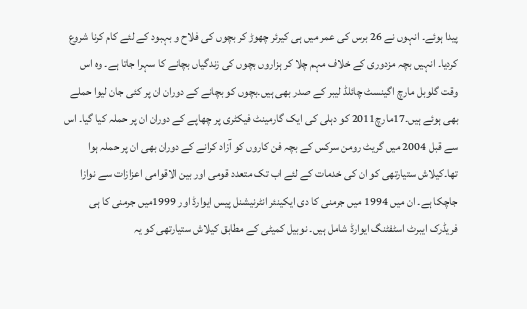پیدا ہوئے۔ انہوں نے 26 برس کی عمر میں ہی کیرئر چھوڑ کر بچوں کی فلاح و بہبود کے لئے کام کرنا شروع کردیا۔ انہیں بچہ مزدوری کے خلاف مہم چلا کر ہزاروں بچوں کی زندگیاں بچانے کا سہرا جاتا ہے۔ وہ اس وقت گلوبل مارچ اگینسٹ چائلڈ لیبر کے صدر بھی ہیں۔بچوں کو بچانے کے دوران ان پر کئی جان لیوا حملے بھی ہوئے ہیں۔17مارچ2011 کو دہلی کی ایک گارمینٹ فیکٹری پر چھاپے کے دوران ان پر حملہ کیا گیا۔ اس سے قبل 2004 میں گریٹ رومن سرکس کے بچہ فن کاروں کو آزاد کرانے کے دوران بھی ان پر حملہ ہوا تھا۔کیلاش ستیارتھی کو ان کی خدمات کے لئے اب تک متعدد قومی اور بین الاقوامی اعزازات سے نوازا جاچکا ہے۔ ان میں 1994 میں جرمنی کا دی ایکینئر انٹرنیشنل پیس ایوارڈ اور 1999میں جرمنی کا ہی فریڈرک ایبرٹ اسٹفٹنگ ایوارڈ شامل ہیں۔ نوبیل کمیٹی کے مطابق کیلاش ستیارتھی کو یہ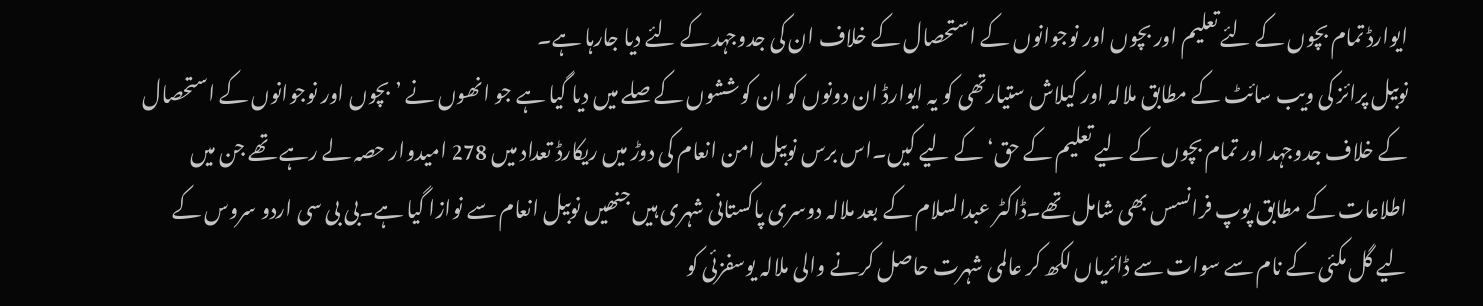ایوارڈ تمام بچوں کے لئے تعلیم اور بچوں اور نوجوانوں کے استحصال کے خلاف ان کی جدوجہد کے لئے دیا جارہا ہے۔
نوبیل پرائز کی ویب سائٹ کے مطابق ملالہ اور کیلاش ستیارتھی کو یہ ایوارڈ ان دونوں کو ان کوششوں کے صلے میں دیا گیا ہے جو انھوں نے ’بچوں اور نوجوانوں کے استحصال کے خلاف جدوجہد اور تمام بچوں کے لیے تعلیم کے حق‘ کے لیے کیں۔اس برس نوبیل امن انعام کی دوڑ میں ریکارڈ تعداد میں 278 امیدوار حصہ لے رہے تھے جن میں اطلاعات کے مطابق پوپ فرانسس بھی شامل تھے۔ڈاکٹر عبدالسلام کے بعد ملالہ دوسری پاکستانی شہری ہیں جنھیں نوبیل انعام سے نوازا گیا ہے۔بی بی سی اردو سروس کے لیے گل مکئی کے نام سے سوات سے ڈائریاں لکھ کر عالمی شہرت حاصل کرنے والی ملالہ یوسفزئی کو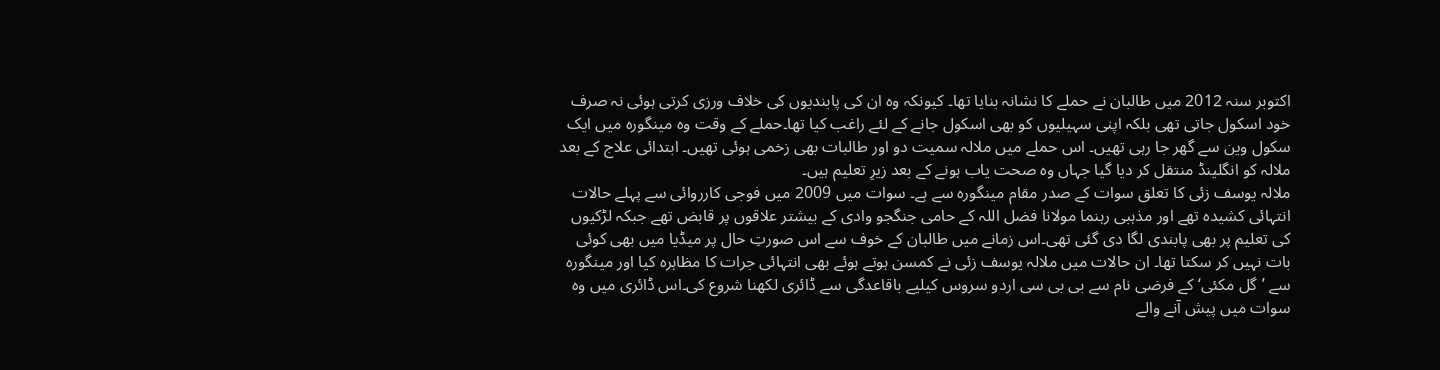اکتوبر سنہ 2012 میں طالبان نے حملے کا نشانہ بنایا تھا۔ کیونکہ وہ ان کی پابندیوں کی خلاف ورزی کرتی ہوئی نہ صرف خود اسکول جاتی تھی بلکہ اپنی سہیلیوں کو بھی اسکول جانے کے لئے راغب کیا تھا۔حملے کے وقت وہ مینگورہ میں ایک سکول وین سے گھر جا رہی تھیں۔ اس حملے میں ملالہ سمیت دو اور طالبات بھی زخمی ہوئی تھیں۔ ابتدائی علاج کے بعد ملالہ کو انگلینڈ منتقل کر دیا گیا جہاں وہ صحت یاب ہونے کے بعد زیرِ تعلیم ہیں۔
ملالہ یوسف زئی کا تعلق سوات کے صدر مقام مینگورہ سے ہے۔ سوات میں 2009 میں فوجی کارروائی سے پہلے حالات انتہائی کشیدہ تھے اور مذہبی رہنما مولانا فضل اللہ کے حامی جنگجو وادی کے بیشتر علاقوں پر قابض تھے جبکہ لڑکیوں کی تعلیم پر بھی پابندی لگا دی گئی تھی۔اس زمانے میں طالبان کے خوف سے اس صورتِ حال پر میڈیا میں بھی کوئی بات نہیں کر سکتا تھا۔ ان حالات میں ملالہ یوسف زئی نے کمسن ہوتے ہوئے بھی انتہائی جرات کا مظاہرہ کیا اور مینگورہ سے ’گل مکئی‘ کے فرضی نام سے بی بی سی اردو سروس کیلیے باقاعدگی سے ڈائری لکھنا شروع کی۔اس ڈائری میں وہ سوات میں پیش آنے والے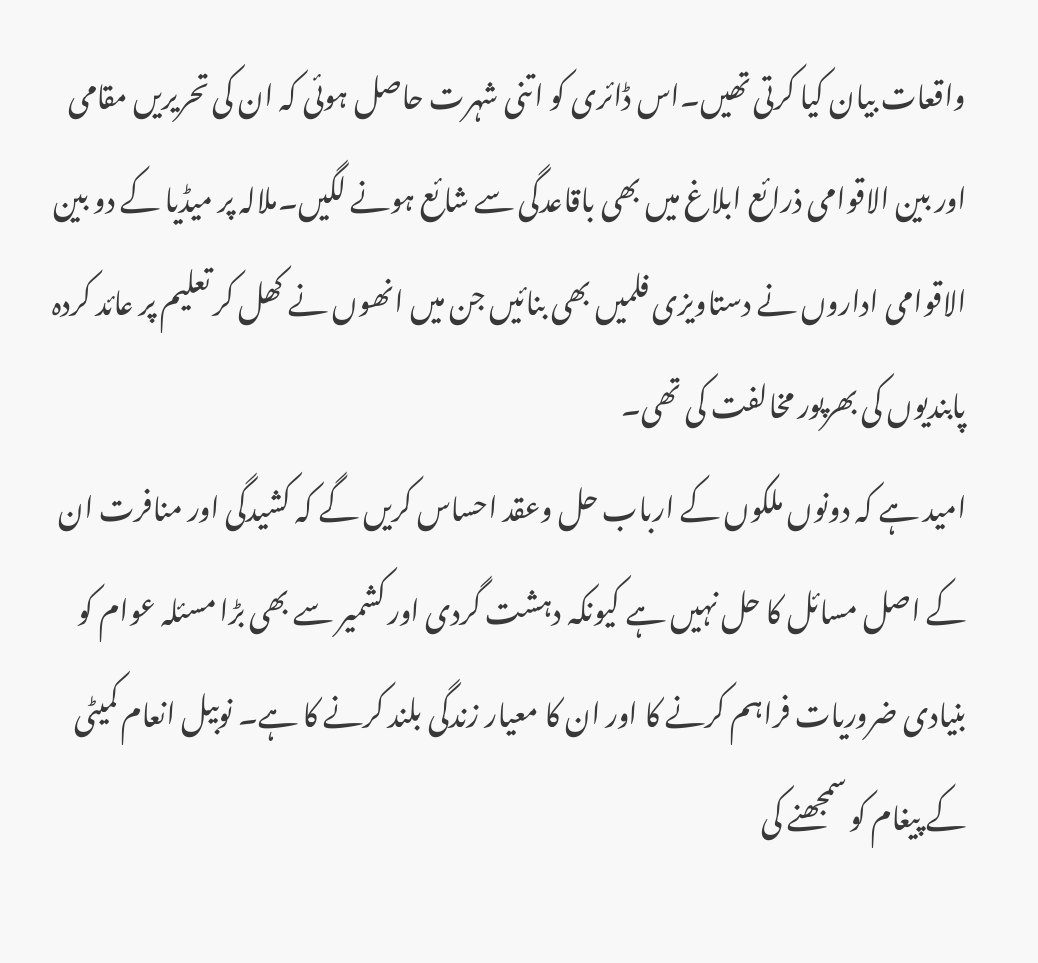واقعات بیان کیا کرتی تھیں۔اس ڈائری کو اتنی شہرت حاصل ہوئی کہ ان کی تحریریں مقامی اور بین الاقوامی ذرائع ابلاغ میں بھی باقاعدگی سے شائع ہونے لگیں۔ملالہ پر میڈیا کے دو بین الاقوامی اداروں نے دستاویزی فلمیں بھی بنائیں جن میں انھوں نے کھل کر تعلیم پر عائد کردہ پابندیوں کی بھرپور مخالفت کی تھی۔
امید ہے کہ دونوں ملکوں کے ارباب حل وعقد احساس کریں گے کہ کشیدگی اور منافرت ان کے اصل مسائل کا حل نہیں ہے کیونکہ دہشت گردی اور کشمیر سے بھی بڑا مسئلہ عوام کو بنیادی ضروریات فراہم کرنے کا اور ان کا معیار زندگی بلند کرنے کا ہے۔ نوبیل انعام کمیٹی کے پیغام کو سمجھنے کی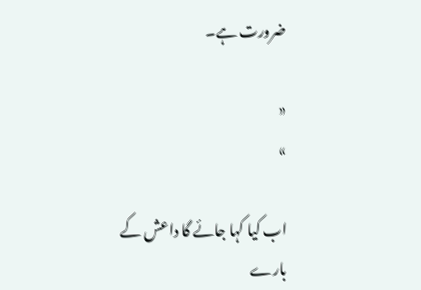ضرورت ہے۔

«
»

اب کیا کہا جائے گا داعش کے بارے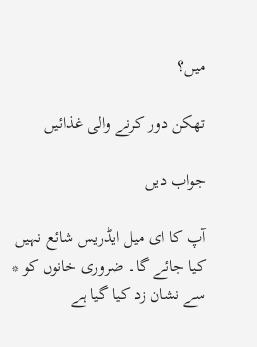میں؟

تھکن دور کرنے والی غذائیں

جواب دیں

آپ کا ای میل ایڈریس شائع نہیں کیا جائے گا۔ ضروری خانوں کو * سے نشان زد کیا گیا ہے